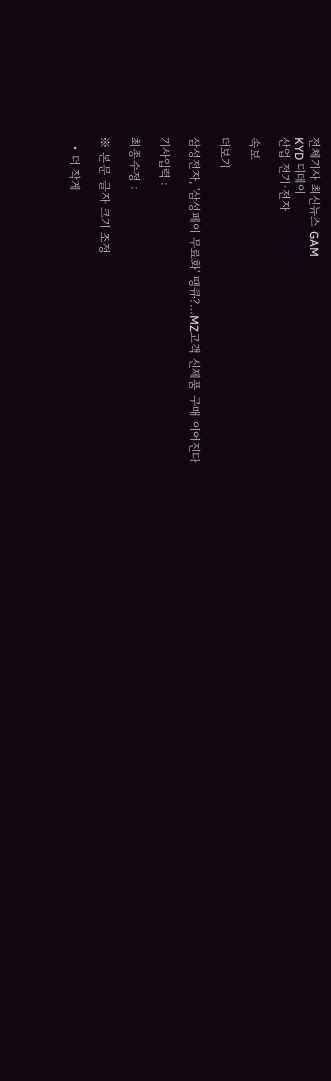전체기사 최신뉴스 GAM
KYD 디데이
산업 전기·전자

속보

더보기

삼성전자, '삼성페이 무료화' 땡큐?…MZ고객 신제품 구매 이어진다

기사입력 :

최종수정 :

※ 본문 글자 크기 조정

  • 더 작게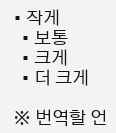• 작게
  • 보통
  • 크게
  • 더 크게

※ 번역할 언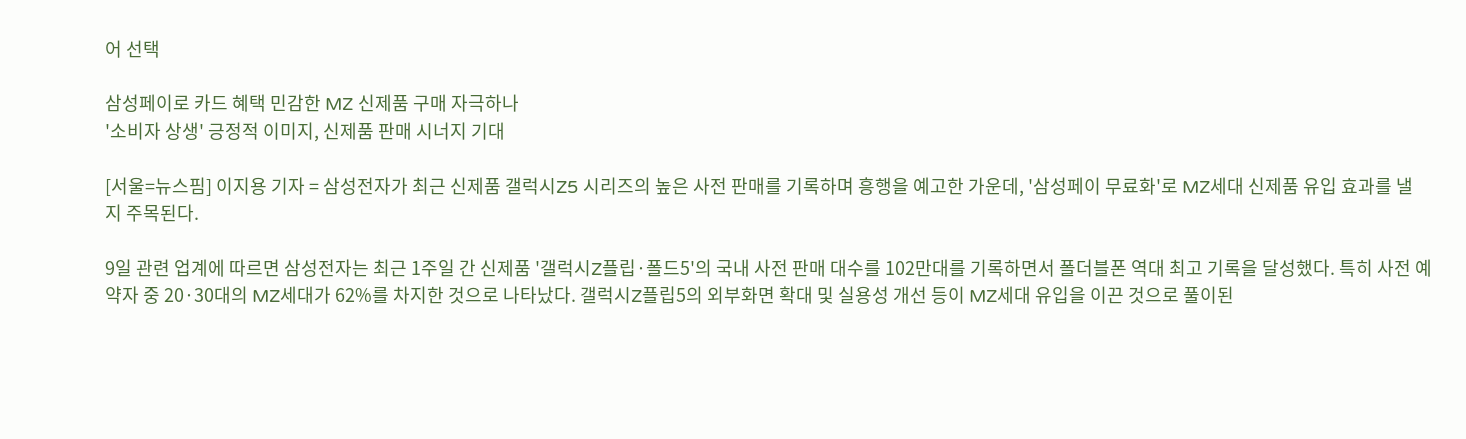어 선택

삼성페이로 카드 혜택 민감한 MZ 신제품 구매 자극하나
'소비자 상생' 긍정적 이미지, 신제품 판매 시너지 기대

[서울=뉴스핌] 이지용 기자 = 삼성전자가 최근 신제품 갤럭시Z5 시리즈의 높은 사전 판매를 기록하며 흥행을 예고한 가운데, '삼성페이 무료화'로 MZ세대 신제품 유입 효과를 낼 지 주목된다.

9일 관련 업계에 따르면 삼성전자는 최근 1주일 간 신제품 '갤럭시Z플립·폴드5'의 국내 사전 판매 대수를 102만대를 기록하면서 폴더블폰 역대 최고 기록을 달성했다. 특히 사전 예약자 중 20·30대의 MZ세대가 62%를 차지한 것으로 나타났다. 갤럭시Z플립5의 외부화면 확대 및 실용성 개선 등이 MZ세대 유입을 이끈 것으로 풀이된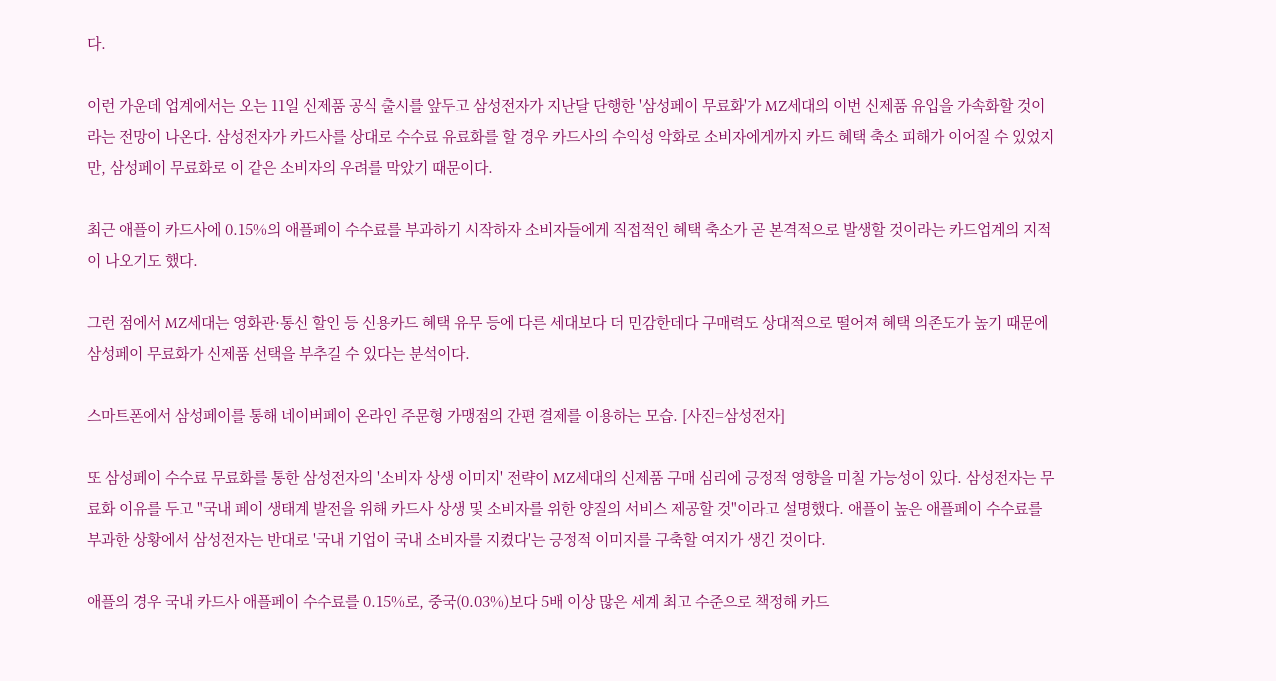다.

이런 가운데 업계에서는 오는 11일 신제품 공식 출시를 앞두고 삼성전자가 지난달 단행한 '삼성페이 무료화'가 MZ세대의 이번 신제품 유입을 가속화할 것이라는 전망이 나온다. 삼성전자가 카드사를 상대로 수수료 유료화를 할 경우 카드사의 수익성 악화로 소비자에게까지 카드 혜택 축소 피해가 이어질 수 있었지만, 삼성페이 무료화로 이 같은 소비자의 우려를 막았기 때문이다.

최근 애플이 카드사에 0.15%의 애플페이 수수료를 부과하기 시작하자 소비자들에게 직접적인 혜택 축소가 곧 본격적으로 발생할 것이라는 카드업계의 지적이 나오기도 했다.

그런 점에서 MZ세대는 영화관·통신 할인 등 신용카드 혜택 유무 등에 다른 세대보다 더 민감한데다 구매력도 상대적으로 떨어져 혜택 의존도가 높기 때문에 삼성페이 무료화가 신제품 선택을 부추길 수 있다는 분석이다.

스마트폰에서 삼성페이를 통해 네이버페이 온라인 주문형 가맹점의 간편 결제를 이용하는 모습. [사진=삼성전자]

또 삼성페이 수수료 무료화를 통한 삼성전자의 '소비자 상생 이미지' 전략이 MZ세대의 신제품 구매 심리에 긍정적 영향을 미칠 가능성이 있다. 삼성전자는 무료화 이유를 두고 "국내 페이 생태계 발전을 위해 카드사 상생 및 소비자를 위한 양질의 서비스 제공할 것"이라고 설명했다. 애플이 높은 애플페이 수수료를 부과한 상황에서 삼성전자는 반대로 '국내 기업이 국내 소비자를 지켰다'는 긍정적 이미지를 구축할 여지가 생긴 것이다.

애플의 경우 국내 카드사 애플페이 수수료를 0.15%로, 중국(0.03%)보다 5배 이상 많은 세계 최고 수준으로 책정해 카드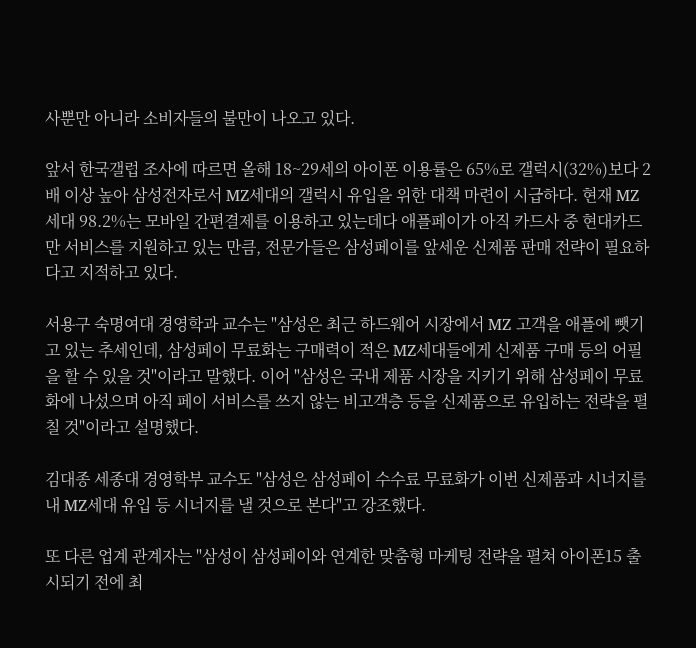사뿐만 아니라 소비자들의 불만이 나오고 있다.

앞서 한국갤럽 조사에 따르면 올해 18~29세의 아이폰 이용률은 65%로 갤럭시(32%)보다 2배 이상 높아 삼성전자로서 MZ세대의 갤럭시 유입을 위한 대책 마련이 시급하다. 현재 MZ세대 98.2%는 모바일 간편결제를 이용하고 있는데다 애플페이가 아직 카드사 중 현대카드만 서비스를 지원하고 있는 만큼, 전문가들은 삼성페이를 앞세운 신제품 판매 전략이 필요하다고 지적하고 있다.

서용구 숙명여대 경영학과 교수는 "삼성은 최근 하드웨어 시장에서 MZ 고객을 애플에 뺏기고 있는 추세인데, 삼성페이 무료화는 구매력이 적은 MZ세대들에게 신제품 구매 등의 어필을 할 수 있을 것"이라고 말했다. 이어 "삼성은 국내 제품 시장을 지키기 위해 삼성페이 무료화에 나섰으며 아직 페이 서비스를 쓰지 않는 비고객층 등을 신제품으로 유입하는 전략을 펼칠 것"이라고 설명했다.

김대종 세종대 경영학부 교수도 "삼성은 삼성페이 수수료 무료화가 이번 신제품과 시너지를 내 MZ세대 유입 등 시너지를 낼 것으로 본다"고 강조했다.

또 다른 업계 관계자는 "삼성이 삼성페이와 연계한 맞춤형 마케팅 전략을 펼쳐 아이폰15 출시되기 전에 최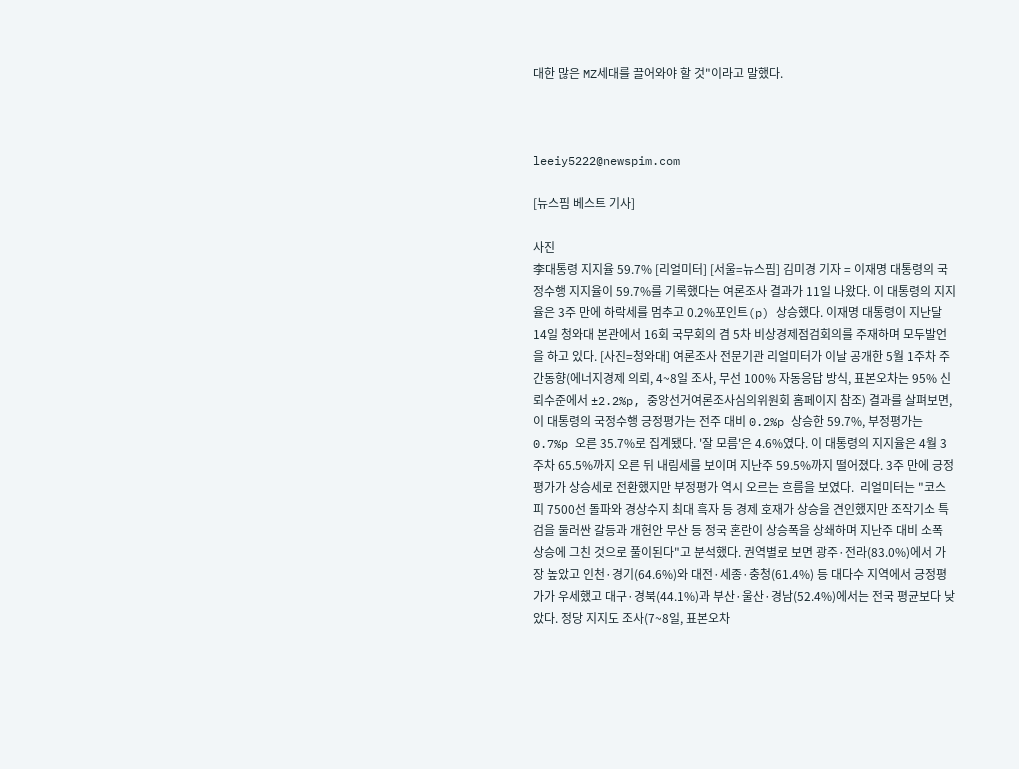대한 많은 MZ세대를 끌어와야 할 것"이라고 말했다.



leeiy5222@newspim.com

[뉴스핌 베스트 기사]

사진
李대통령 지지율 59.7% [리얼미터] [서울=뉴스핌] 김미경 기자 = 이재명 대통령의 국정수행 지지율이 59.7%를 기록했다는 여론조사 결과가 11일 나왔다. 이 대통령의 지지율은 3주 만에 하락세를 멈추고 0.2%포인트(p) 상승했다. 이재명 대통령이 지난달 14일 청와대 본관에서 16회 국무회의 겸 5차 비상경제점검회의를 주재하며 모두발언을 하고 있다. [사진=청와대] 여론조사 전문기관 리얼미터가 이날 공개한 5월 1주차 주간동향(에너지경제 의뢰, 4~8일 조사, 무선 100% 자동응답 방식, 표본오차는 95% 신뢰수준에서 ±2.2%p, 중앙선거여론조사심의위원회 홈페이지 참조) 결과를 살펴보면, 이 대통령의 국정수행 긍정평가는 전주 대비 0.2%p 상승한 59.7%, 부정평가는 0.7%p 오른 35.7%로 집계됐다. '잘 모름'은 4.6%였다. 이 대통령의 지지율은 4월 3주차 65.5%까지 오른 뒤 내림세를 보이며 지난주 59.5%까지 떨어졌다. 3주 만에 긍정평가가 상승세로 전환했지만 부정평가 역시 오르는 흐름을 보였다.  리얼미터는 "코스피 7500선 돌파와 경상수지 최대 흑자 등 경제 호재가 상승을 견인했지만 조작기소 특검을 둘러싼 갈등과 개헌안 무산 등 정국 혼란이 상승폭을 상쇄하며 지난주 대비 소폭 상승에 그친 것으로 풀이된다"고 분석했다. 권역별로 보면 광주·전라(83.0%)에서 가장 높았고 인천·경기(64.6%)와 대전·세종·충청(61.4%) 등 대다수 지역에서 긍정평가가 우세했고 대구·경북(44.1%)과 부산·울산·경남(52.4%)에서는 전국 평균보다 낮았다. 정당 지지도 조사(7~8일, 표본오차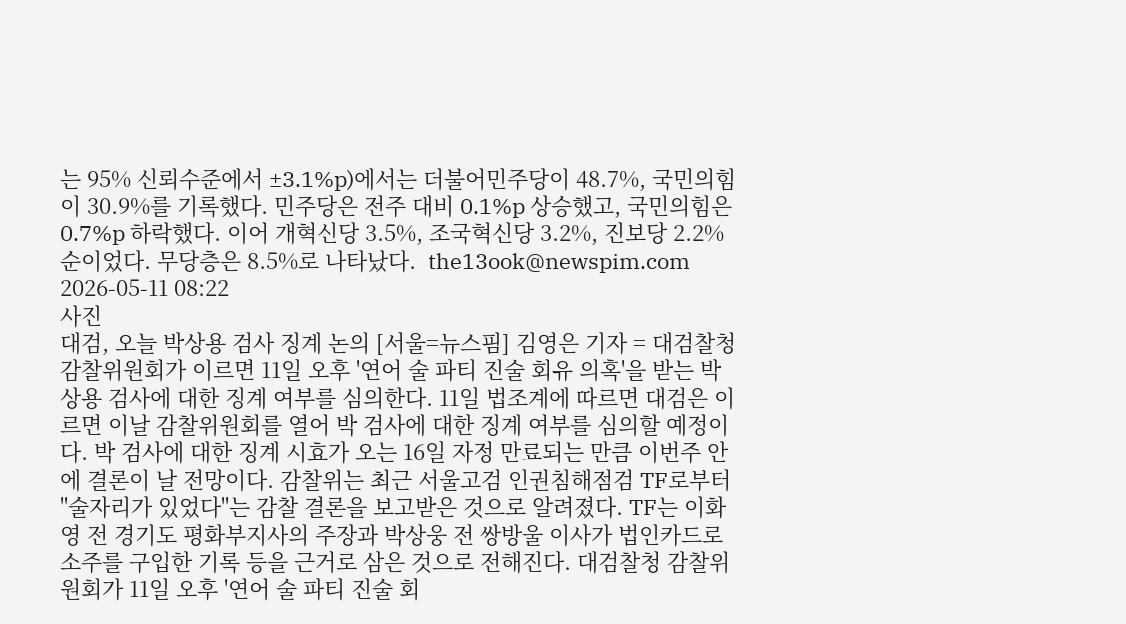는 95% 신뢰수준에서 ±3.1%p)에서는 더불어민주당이 48.7%, 국민의힘이 30.9%를 기록했다. 민주당은 전주 대비 0.1%p 상승했고, 국민의힘은 0.7%p 하락했다. 이어 개혁신당 3.5%, 조국혁신당 3.2%, 진보당 2.2% 순이었다. 무당층은 8.5%로 나타났다.  the13ook@newspim.com 2026-05-11 08:22
사진
대검, 오늘 박상용 검사 징계 논의 [서울=뉴스핌] 김영은 기자 = 대검찰청 감찰위원회가 이르면 11일 오후 '연어 술 파티 진술 회유 의혹'을 받는 박상용 검사에 대한 징계 여부를 심의한다. 11일 법조계에 따르면 대검은 이르면 이날 감찰위원회를 열어 박 검사에 대한 징계 여부를 심의할 예정이다. 박 검사에 대한 징계 시효가 오는 16일 자정 만료되는 만큼 이번주 안에 결론이 날 전망이다. 감찰위는 최근 서울고검 인권침해점검 TF로부터 "술자리가 있었다"는 감찰 결론을 보고받은 것으로 알려졌다. TF는 이화영 전 경기도 평화부지사의 주장과 박상웅 전 쌍방울 이사가 법인카드로 소주를 구입한 기록 등을 근거로 삼은 것으로 전해진다. 대검찰청 감찰위원회가 11일 오후 '연어 술 파티 진술 회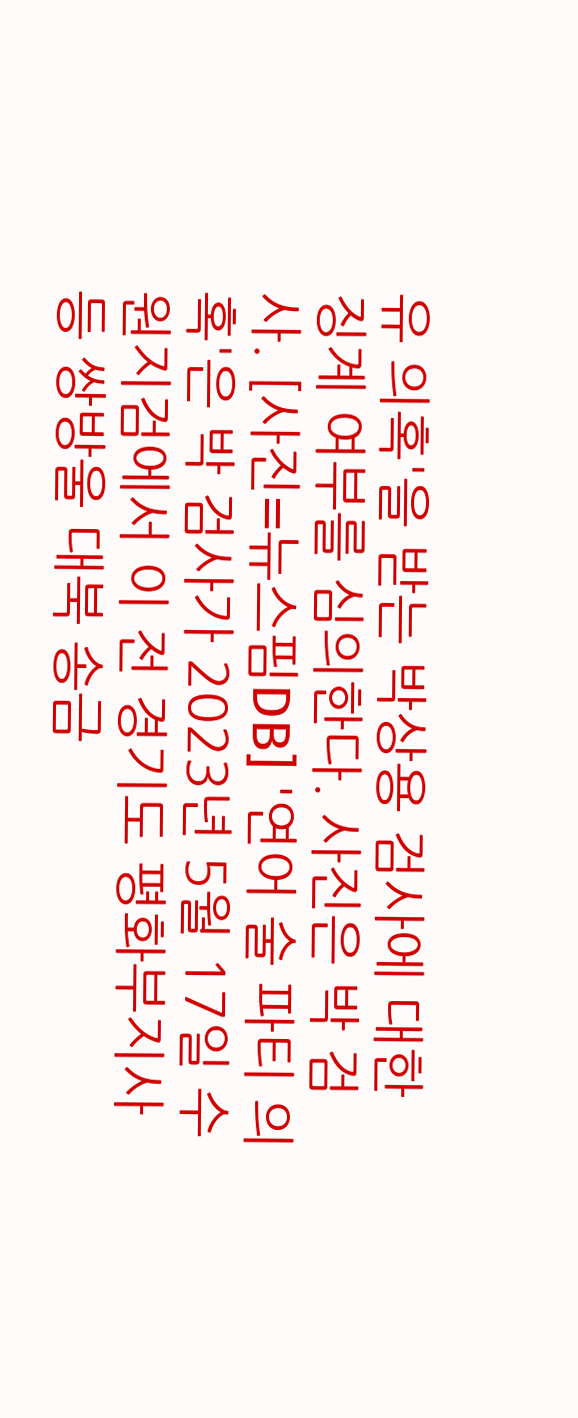유 의혹'을 받는 박상용 검사에 대한 징계 여부를 심의한다. 사진은 박 검사. [사진=뉴스핌DB] '연어 술 파티 의혹'은 박 검사가 2023년 5월 17일 수원지검에서 이 전 경기도 평화부지사 등 쌍방울 대북 송금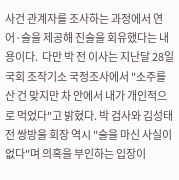사건 관계자를 조사하는 과정에서 연어·술을 제공해 진술을 회유했다는 내용이다.  다만 박 전 이사는 지난달 28일 국회 조작기소 국정조사에서 "소주를 산 건 맞지만 차 안에서 내가 개인적으로 먹었다"고 밝혔다. 박 검사와 김성태 전 쌍방울 회장 역시 "술을 마신 사실이 없다"며 의혹을 부인하는 입장이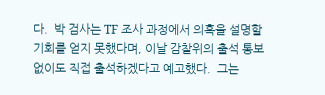다.  박 검사는 TF 조사 과정에서 의혹을 설명할 기회를 얻지 못했다며, 이날 감찰위의 출석 통보 없이도 직접 출석하겠다고 예고했다.  그는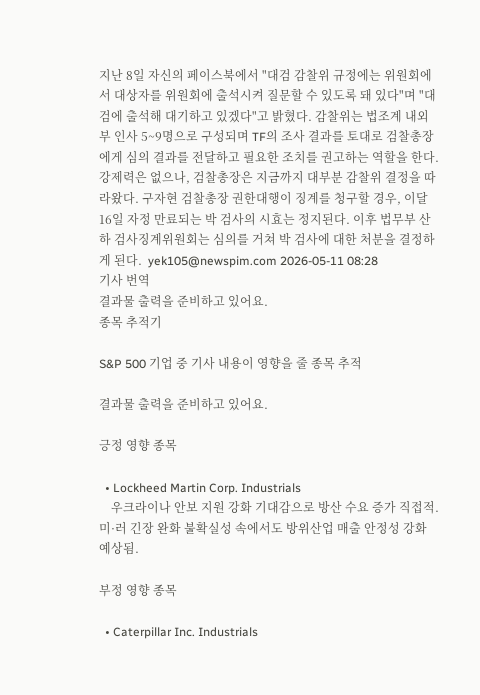지난 8일 자신의 페이스북에서 "대검 감찰위 규정에는 위원회에서 대상자를 위원회에 출석시켜 질문할 수 있도록 돼 있다"며 "대검에 출석해 대기하고 있겠다"고 밝혔다. 감찰위는 법조계 내외부 인사 5~9명으로 구성되며 TF의 조사 결과를 토대로 검찰총장에게 심의 결과를 전달하고 필요한 조치를 권고하는 역할을 한다. 강제력은 없으나, 검찰총장은 지금까지 대부분 감찰위 결정을 따라왔다. 구자현 검찰총장 권한대행이 징계를 청구할 경우, 이달 16일 자정 만료되는 박 검사의 시효는 정지된다. 이후 법무부 산하 검사징계위원회는 심의를 거쳐 박 검사에 대한 처분을 결정하게 된다.  yek105@newspim.com 2026-05-11 08:28
기사 번역
결과물 출력을 준비하고 있어요.
종목 추적기

S&P 500 기업 중 기사 내용이 영향을 줄 종목 추적

결과물 출력을 준비하고 있어요.

긍정 영향 종목

  • Lockheed Martin Corp. Industrials
    우크라이나 안보 지원 강화 기대감으로 방산 수요 증가 직접적. 미·러 긴장 완화 불확실성 속에서도 방위산업 매출 안정성 강화 예상됨.

부정 영향 종목

  • Caterpillar Inc. Industrials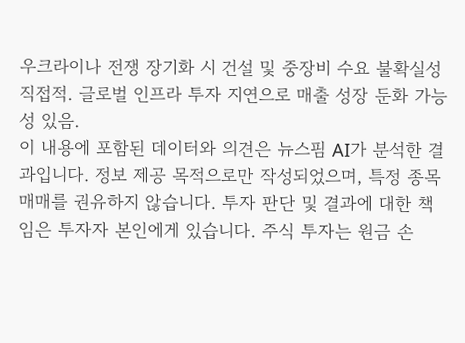우크라이나 전쟁 장기화 시 건설 및 중장비 수요 불확실성 직접적. 글로벌 인프라 투자 지연으로 매출 성장 둔화 가능성 있음.
이 내용에 포함된 데이터와 의견은 뉴스핌 AI가 분석한 결과입니다. 정보 제공 목적으로만 작성되었으며, 특정 종목 매매를 권유하지 않습니다. 투자 판단 및 결과에 대한 책임은 투자자 본인에게 있습니다. 주식 투자는 원금 손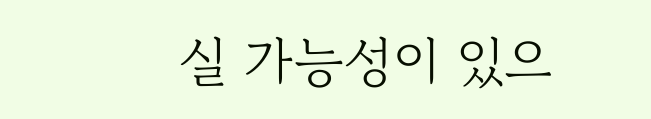실 가능성이 있으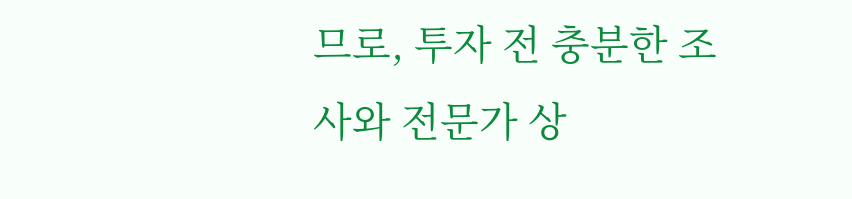므로, 투자 전 충분한 조사와 전문가 상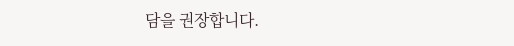담을 권장합니다.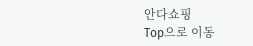안다쇼핑
Top으로 이동